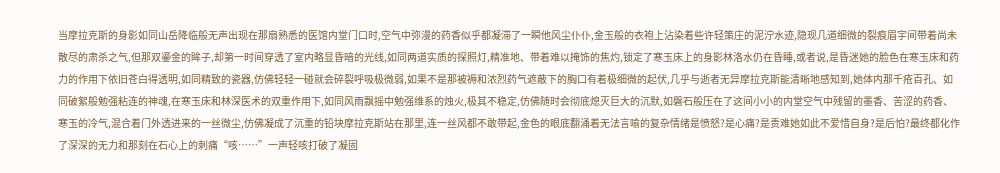当摩拉克斯的身影如同山岳降临般无声出现在那扇熟悉的医馆内堂门口时,空气中弥漫的药香似乎都凝滞了一瞬他风尘仆仆,金玉般的衣袍上沾染着些许轻策庄的泥泞水迹,隐现几道细微的裂痕眉宇间带着尚未散尽的肃杀之气,但那双鎏金的眸子,却第一时间穿透了室内略显昏暗的光线,如同两道实质的探照灯,精准地、带着难以掩饰的焦灼,锁定了寒玉床上的身影林洛水仍在昏睡,或者说,是昏迷她的脸色在寒玉床和药力的作用下依旧苍白得透明,如同精致的瓷器,仿佛轻轻一碰就会碎裂呼吸极微弱,如果不是那被褥和浓烈药气遮蔽下的胸口有着极细微的起伏,几乎与逝者无异摩拉克斯能清晰地感知到,她体内那千疮百孔、如同破絮般勉强粘连的神魂,在寒玉床和林深医术的双重作用下,如同风雨飘摇中勉强维系的烛火,极其不稳定,仿佛随时会彻底熄灭巨大的沉默,如磐石般压在了这间小小的内堂空气中残留的墨香、苦涩的药香、寒玉的冷气,混合着门外透进来的一丝微尘,仿佛凝成了沉重的铅块摩拉克斯站在那里,连一丝风都不敢带起,金色的眼底翻涌着无法言喻的复杂情绪是愤怒?是心痛?是责难她如此不爱惜自身?是后怕?最终都化作了深深的无力和那刻在石心上的刺痛“咳……”一声轻咳打破了凝固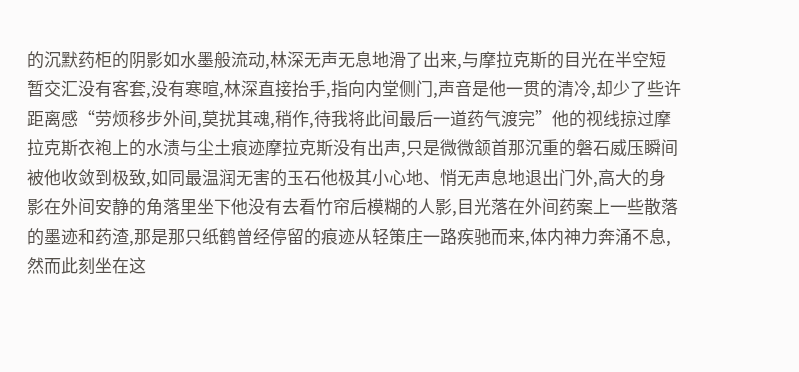的沉默药柜的阴影如水墨般流动,林深无声无息地滑了出来,与摩拉克斯的目光在半空短暂交汇没有客套,没有寒暄,林深直接抬手,指向内堂侧门,声音是他一贯的清冷,却少了些许距离感“劳烦移步外间,莫扰其魂,稍作,待我将此间最后一道药气渡完”他的视线掠过摩拉克斯衣袍上的水渍与尘土痕迹摩拉克斯没有出声,只是微微颔首那沉重的磐石威压瞬间被他收敛到极致,如同最温润无害的玉石他极其小心地、悄无声息地退出门外,高大的身影在外间安静的角落里坐下他没有去看竹帘后模糊的人影,目光落在外间药案上一些散落的墨迹和药渣,那是那只纸鹤曾经停留的痕迹从轻策庄一路疾驰而来,体内神力奔涌不息,然而此刻坐在这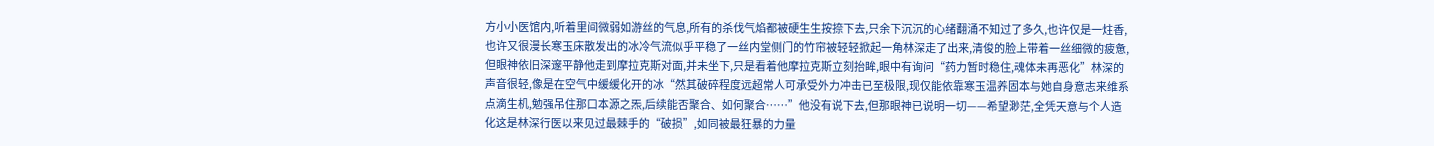方小小医馆内,听着里间微弱如游丝的气息,所有的杀伐气焰都被硬生生按捺下去,只余下沉沉的心绪翻涌不知过了多久,也许仅是一炷香,也许又很漫长寒玉床散发出的冰冷气流似乎平稳了一丝内堂侧门的竹帘被轻轻掀起一角林深走了出来,清俊的脸上带着一丝细微的疲惫,但眼神依旧深邃平静他走到摩拉克斯对面,并未坐下,只是看着他摩拉克斯立刻抬眸,眼中有询问“药力暂时稳住,魂体未再恶化”林深的声音很轻,像是在空气中缓缓化开的冰“然其破碎程度远超常人可承受外力冲击已至极限,现仅能依靠寒玉温养固本与她自身意志来维系点滴生机,勉强吊住那口本源之炁,后续能否聚合、如何聚合……”他没有说下去,但那眼神已说明一切——希望渺茫,全凭天意与个人造化这是林深行医以来见过最棘手的“破损”,如同被最狂暴的力量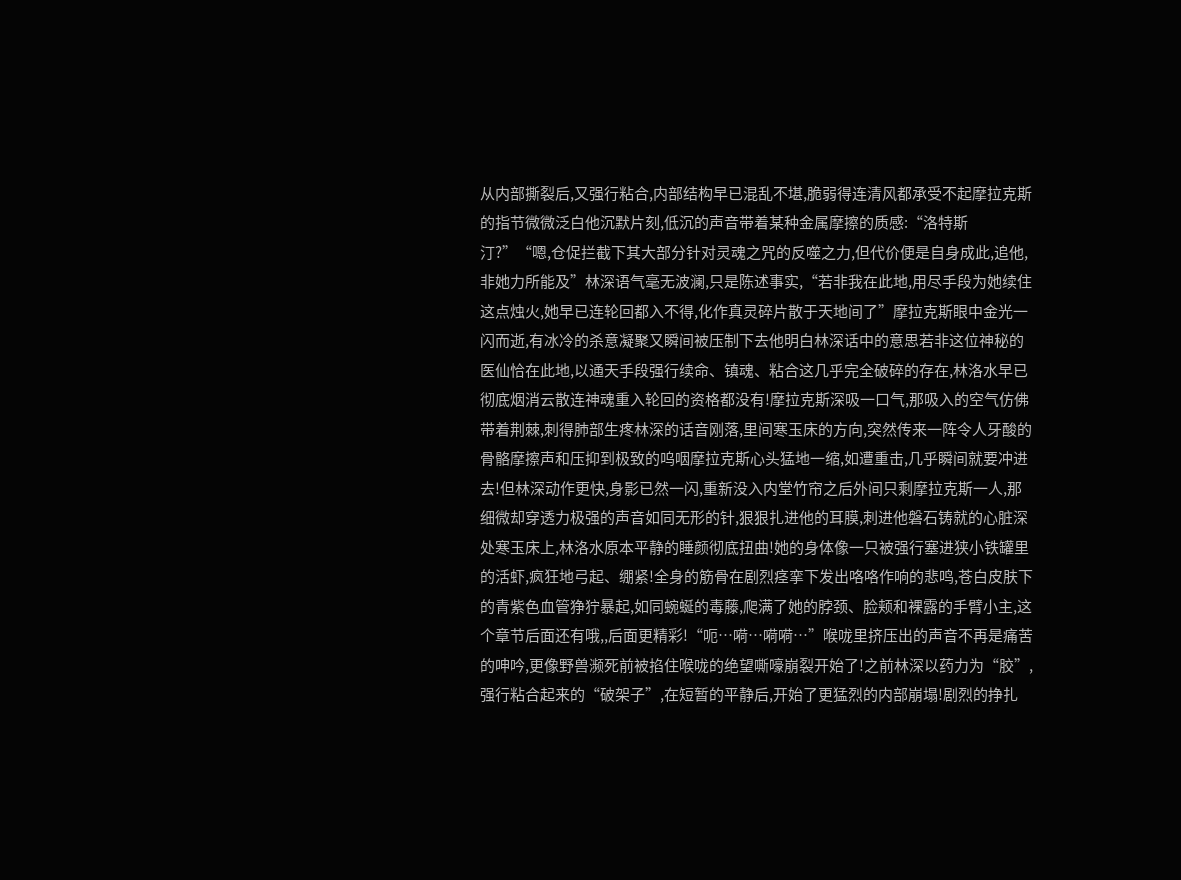从内部撕裂后,又强行粘合,内部结构早已混乱不堪,脆弱得连清风都承受不起摩拉克斯的指节微微泛白他沉默片刻,低沉的声音带着某种金属摩擦的质感:“洛特斯汀?”“嗯,仓促拦截下其大部分针对灵魂之咒的反噬之力,但代价便是自身成此,追他,非她力所能及”林深语气毫无波澜,只是陈述事实,“若非我在此地,用尽手段为她续住这点烛火,她早已连轮回都入不得,化作真灵碎片散于天地间了”摩拉克斯眼中金光一闪而逝,有冰冷的杀意凝聚又瞬间被压制下去他明白林深话中的意思若非这位神秘的医仙恰在此地,以通天手段强行续命、镇魂、粘合这几乎完全破碎的存在,林洛水早已彻底烟消云散连神魂重入轮回的资格都没有!摩拉克斯深吸一口气,那吸入的空气仿佛带着荆棘,刺得肺部生疼林深的话音刚落,里间寒玉床的方向,突然传来一阵令人牙酸的骨骼摩擦声和压抑到极致的呜咽摩拉克斯心头猛地一缩,如遭重击,几乎瞬间就要冲进去!但林深动作更快,身影已然一闪,重新没入内堂竹帘之后外间只剩摩拉克斯一人,那细微却穿透力极强的声音如同无形的针,狠狠扎进他的耳膜,刺进他磐石铸就的心脏深处寒玉床上,林洛水原本平静的睡颜彻底扭曲!她的身体像一只被强行塞进狭小铁罐里的活虾,疯狂地弓起、绷紧!全身的筋骨在剧烈痉挛下发出咯咯作响的悲鸣,苍白皮肤下的青紫色血管狰狞暴起,如同蜿蜒的毒藤,爬满了她的脖颈、脸颊和裸露的手臂小主,这个章节后面还有哦,,后面更精彩!“呃…嗬…嗬嗬…”喉咙里挤压出的声音不再是痛苦的呻吟,更像野兽濒死前被掐住喉咙的绝望嘶嚎崩裂开始了!之前林深以药力为“胶”,强行粘合起来的“破架子”,在短暂的平静后,开始了更猛烈的内部崩塌!剧烈的挣扎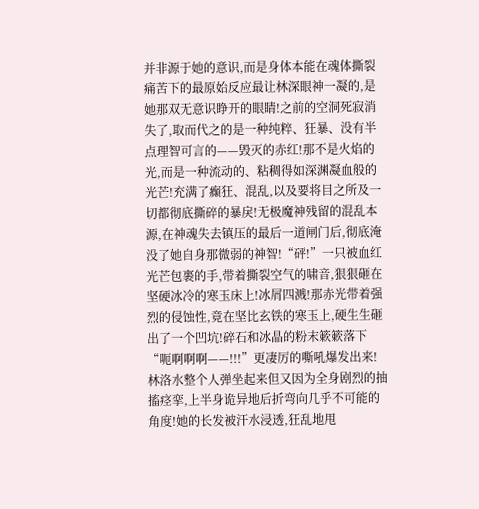并非源于她的意识,而是身体本能在魂体撕裂痛苦下的最原始反应最让林深眼神一凝的,是她那双无意识睁开的眼睛!之前的空洞死寂消失了,取而代之的是一种纯粹、狂暴、没有半点理智可言的——毁灭的赤红!那不是火焰的光,而是一种流动的、粘稠得如深渊凝血般的光芒!充满了癫狂、混乱,以及要将目之所及一切都彻底撕碎的暴戾!无极魔神残留的混乱本源,在神魂失去镇压的最后一道闸门后,彻底淹没了她自身那微弱的神智!“砰!”一只被血红光芒包裹的手,带着撕裂空气的啸音,狠狠砸在坚硬冰冷的寒玉床上!冰屑四溅!那赤光带着强烈的侵蚀性,竟在坚比玄铁的寒玉上,硬生生砸出了一个凹坑!碎石和冰晶的粉末簌簌落下“呃啊啊啊——!!!”更凄厉的嘶吼爆发出来!林洛水整个人弹坐起来但又因为全身剧烈的抽搐痉挛,上半身诡异地后折弯向几乎不可能的角度!她的长发被汗水浸透,狂乱地甩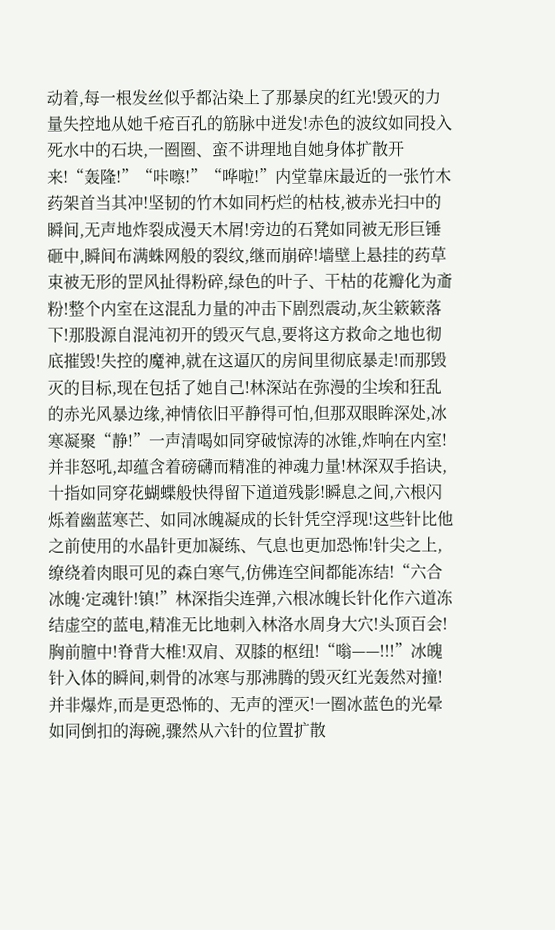动着,每一根发丝似乎都沾染上了那暴戾的红光!毁灭的力量失控地从她千疮百孔的筋脉中迸发!赤色的波纹如同投入死水中的石块,一圈圈、蛮不讲理地自她身体扩散开来!“轰隆!”“咔嚓!”“哗啦!”内堂靠床最近的一张竹木药架首当其冲!坚韧的竹木如同朽烂的枯枝,被赤光扫中的瞬间,无声地炸裂成漫天木屑!旁边的石凳如同被无形巨锤砸中,瞬间布满蛛网般的裂纹,继而崩碎!墙壁上悬挂的药草束被无形的罡风扯得粉碎,绿色的叶子、干枯的花瓣化为齑粉!整个内室在这混乱力量的冲击下剧烈震动,灰尘簌簌落下!那股源自混沌初开的毁灭气息,要将这方救命之地也彻底摧毁!失控的魔神,就在这逼仄的房间里彻底暴走!而那毁灭的目标,现在包括了她自己!林深站在弥漫的尘埃和狂乱的赤光风暴边缘,神情依旧平静得可怕,但那双眼眸深处,冰寒凝聚“静!”一声清喝如同穿破惊涛的冰锥,炸响在内室!并非怒吼,却蕴含着磅礴而精准的神魂力量!林深双手掐诀,十指如同穿花蝴蝶般快得留下道道残影!瞬息之间,六根闪烁着幽蓝寒芒、如同冰魄凝成的长针凭空浮现!这些针比他之前使用的水晶针更加凝练、气息也更加恐怖!针尖之上,缭绕着肉眼可见的森白寒气,仿佛连空间都能冻结!“六合冰魄·定魂针!镇!”林深指尖连弹,六根冰魄长针化作六道冻结虚空的蓝电,精准无比地刺入林洛水周身大穴!头顶百会!胸前膻中!脊背大椎!双肩、双膝的枢纽!“嗡——!!!”冰魄针入体的瞬间,刺骨的冰寒与那沸腾的毁灭红光轰然对撞!并非爆炸,而是更恐怖的、无声的湮灭!一圈冰蓝色的光晕如同倒扣的海碗,骤然从六针的位置扩散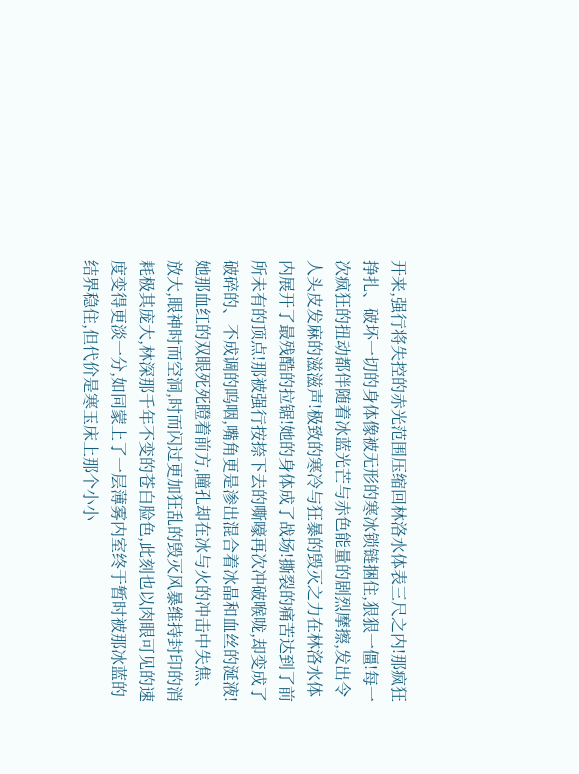开来,强行将失控的赤光范围压缩回林洛水体表三尺之内!那疯狂挣扎、破坏一切的身体像被无形的寒冰锁链捆住,狠狠一僵!每一次疯狂的扭动都伴随着冰蓝光芒与赤色能量的剧烈摩擦,发出令人头皮发麻的滋滋声!极致的寒冷与狂暴的毁灭之力在林洛水体内展开了最残酷的拉锯!她的身体成了战场!撕裂的痛苦达到了前所未有的顶点!那被强行按捺下去的嘶嚎再次冲破喉咙,却变成了破碎的、不成调的呜咽,嘴角更是渗出混合着冰晶和血丝的涎液!她那血红的双眼死死瞪着前方,瞳孔却在冰与火的冲击中失焦、放大,眼神时而空洞,时而闪过更加狂乱的毁灭风暴维持封印的消耗极其庞大,林深那千年不变的苍白脸色,此刻也以肉眼可见的速度变得更淡一分,如同蒙上了一层薄雾内室终于暂时被那冰蓝的结界稳住,但代价是寒玉床上那个小小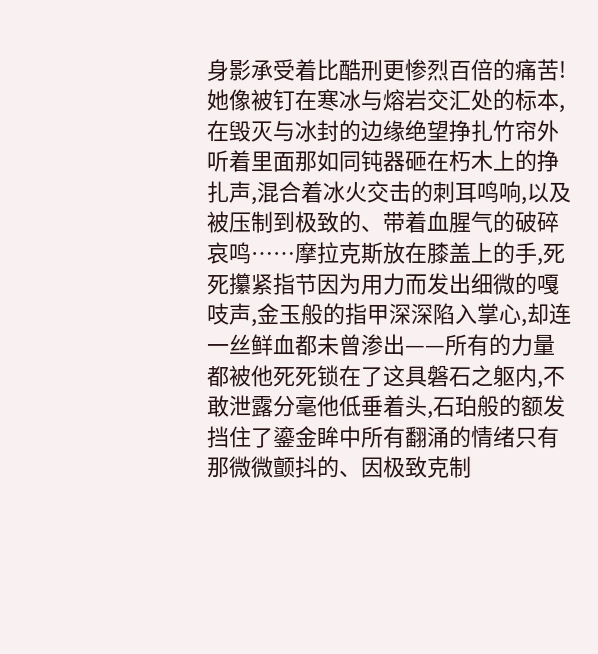身影承受着比酷刑更惨烈百倍的痛苦!她像被钉在寒冰与熔岩交汇处的标本,在毁灭与冰封的边缘绝望挣扎竹帘外听着里面那如同钝器砸在朽木上的挣扎声,混合着冰火交击的刺耳鸣响,以及被压制到极致的、带着血腥气的破碎哀鸣……摩拉克斯放在膝盖上的手,死死攥紧指节因为用力而发出细微的嘎吱声,金玉般的指甲深深陷入掌心,却连一丝鲜血都未曾渗出——所有的力量都被他死死锁在了这具磐石之躯内,不敢泄露分毫他低垂着头,石珀般的额发挡住了鎏金眸中所有翻涌的情绪只有那微微颤抖的、因极致克制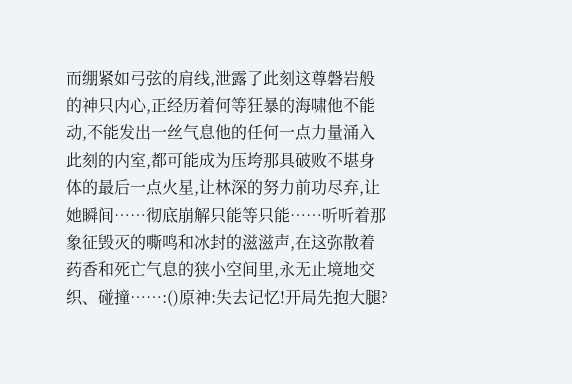而绷紧如弓弦的肩线,泄露了此刻这尊磐岩般的神只内心,正经历着何等狂暴的海啸他不能动,不能发出一丝气息他的任何一点力量涌入此刻的内室,都可能成为压垮那具破败不堪身体的最后一点火星,让林深的努力前功尽弃,让她瞬间……彻底崩解只能等只能……听听着那象征毁灭的嘶鸣和冰封的滋滋声,在这弥散着药香和死亡气息的狭小空间里,永无止境地交织、碰撞……:()原神:失去记忆!开局先抱大腿?